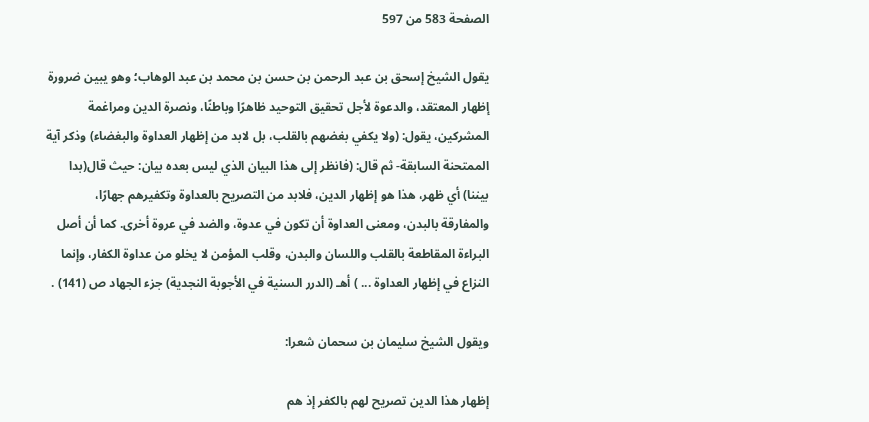الصفحة 583 من 597

يقول الشيخ إسحق بن عبد الرحمن بن حسن بن محمد بن عبد الوهاب؛ وهو يبين ضرورة إظهار المعتقد، والدعوة لأجل تحقيق التوحيد ظاهرًا وباطنًا، ونصرة الدين ومراغمة المشركين، يقول: (ولا يكفي بغضهم بالقلب، بل لابد من إظهار العداوة والبغضاء) وذكر آية الممتحنة السابقة- ثم قال: (فانظر إلى هذا البيان الذي ليس بعده بيان: حيث قال(بدا بيننا) أي ظهر، هذا هو إظهار الدين، فلابد من التصريح بالعداوة وتكفيرهم جهارًا، والمفارقة بالبدن، ومعنى العداوة أن تكون في عدوة، والضد في عروة أخرى. كما أن أصل البراءة المقاطعة بالقلب واللسان والبدن، وقلب المؤمن لا يخلو من عداوة الكفار، وإنما النزاع في إظهار العداوة ... ) أهـ (الدرر السنية في الأجوبة النجدية) جزء الجهاد ص (141) .

ويقول الشيخ سليمان بن سحمان شعرا:

إظهار هذا الدين تصريح لهم بالكفر إذ هم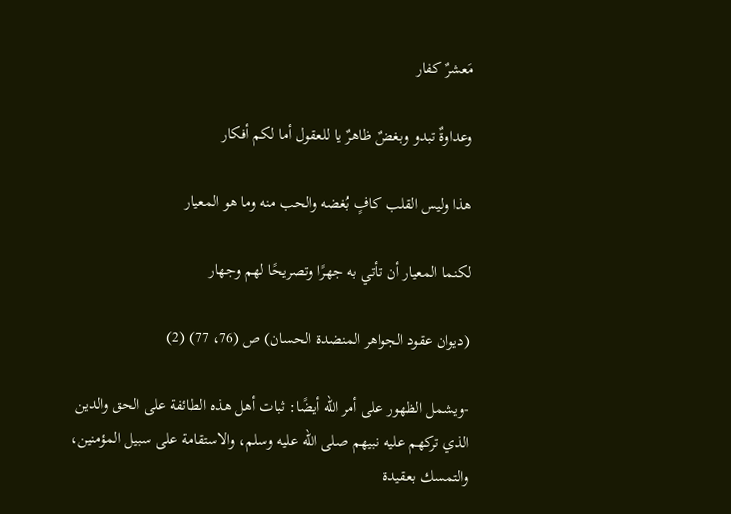مَعشرٌ كفار

وعداوةٌ تبدو وبغضٌ ظاهرٌ يا للعقول أما لكم أفكار

هذا وليس القلب كافٍ بُغضه والحب منه وما هو المعيار

لكنما المعيار أن تأتي به جهرًا وتصريحًا لهم وجهار

(ديوان عقود الجواهر المنضدة الحسان) ص (76، 77) (2)

-ويشمل الظهور على أمر الله أيضًا: ثبات أهل هذه الطائفة على الحق والدين الذي تركهم عليه نبيهم صلى الله عليه وسلم، والاستقامة على سبيل المؤمنين، والتمسك بعقيدة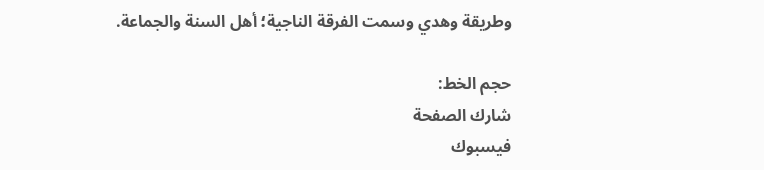وطريقة وهدي وسمت الفرقة الناجية؛ أهل السنة والجماعة.

حجم الخط:
شارك الصفحة
فيسبوك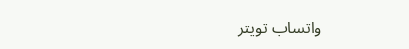واتساب تويتر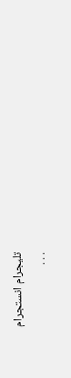تليجرام انستجرام
. . .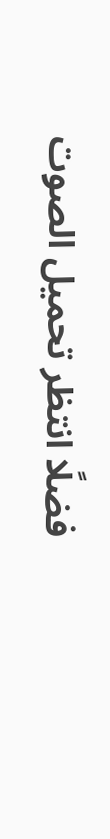فضلًا انتظر تحميل الصوت